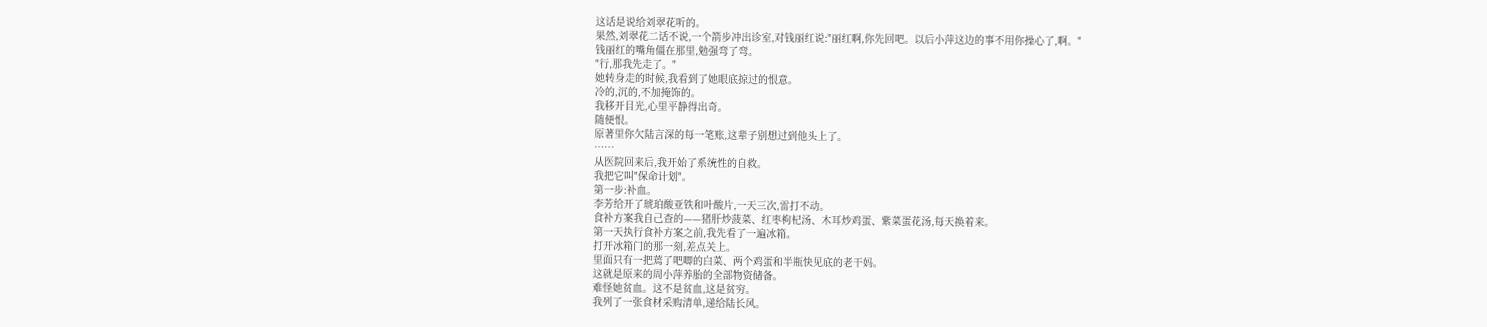这话是说给刘翠花听的。
果然,刘翠花二话不说,一个箭步冲出诊室,对钱丽红说:"丽红啊,你先回吧。以后小萍这边的事不用你操心了,啊。"
钱丽红的嘴角僵在那里,勉强弯了弯。
"行,那我先走了。"
她转身走的时候,我看到了她眼底掠过的恨意。
冷的,沉的,不加掩饰的。
我移开目光,心里平静得出奇。
随便恨。
原著里你欠陆言深的每一笔账,这辈子别想过到他头上了。
……
从医院回来后,我开始了系统性的自救。
我把它叫"保命计划"。
第一步:补血。
李芳给开了琥珀酸亚铁和叶酸片,一天三次,雷打不动。
食补方案我自己查的——猪肝炒菠菜、红枣枸杞汤、木耳炒鸡蛋、紫菜蛋花汤,每天换着来。
第一天执行食补方案之前,我先看了一遍冰箱。
打开冰箱门的那一刻,差点关上。
里面只有一把蔫了吧唧的白菜、两个鸡蛋和半瓶快见底的老干妈。
这就是原来的周小萍养胎的全部物资储备。
难怪她贫血。这不是贫血,这是贫穷。
我列了一张食材采购清单,递给陆长风。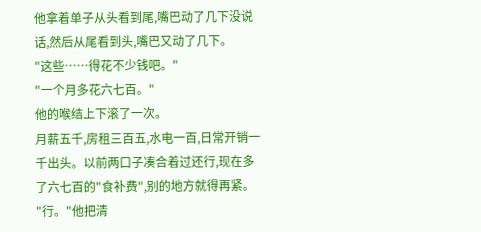他拿着单子从头看到尾,嘴巴动了几下没说话,然后从尾看到头,嘴巴又动了几下。
"这些……得花不少钱吧。"
"一个月多花六七百。"
他的喉结上下滚了一次。
月薪五千,房租三百五,水电一百,日常开销一千出头。以前两口子凑合着过还行,现在多了六七百的"食补费",别的地方就得再紧。
"行。"他把清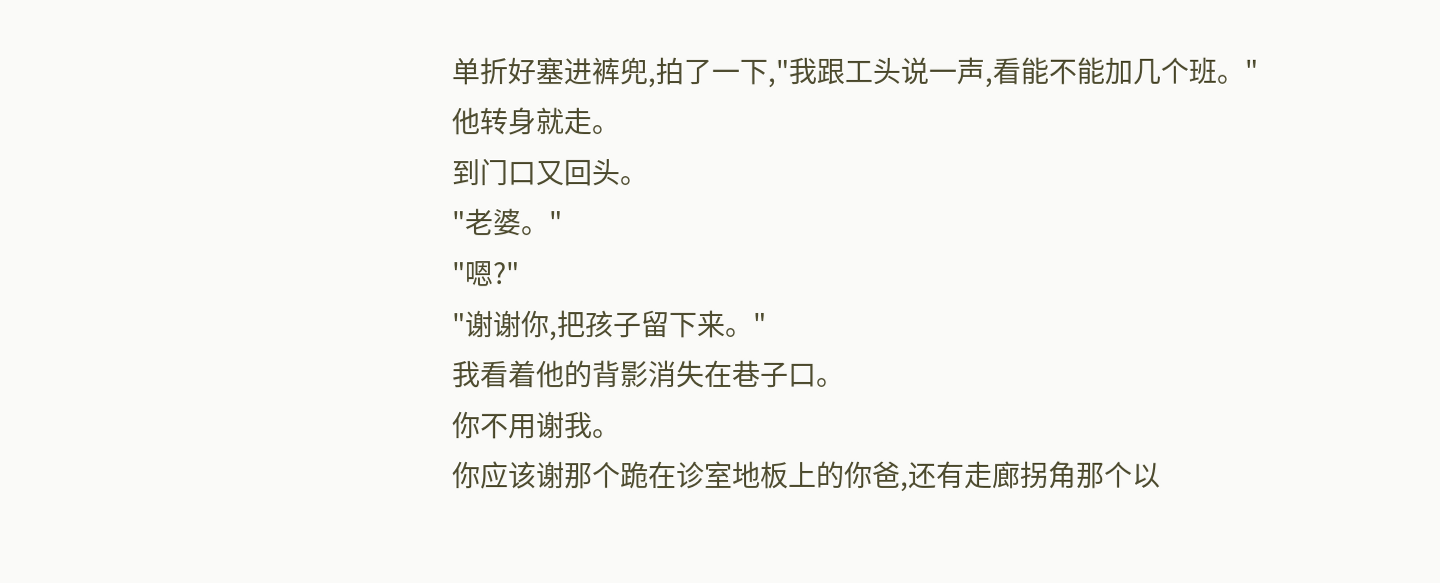单折好塞进裤兜,拍了一下,"我跟工头说一声,看能不能加几个班。"
他转身就走。
到门口又回头。
"老婆。"
"嗯?"
"谢谢你,把孩子留下来。"
我看着他的背影消失在巷子口。
你不用谢我。
你应该谢那个跪在诊室地板上的你爸,还有走廊拐角那个以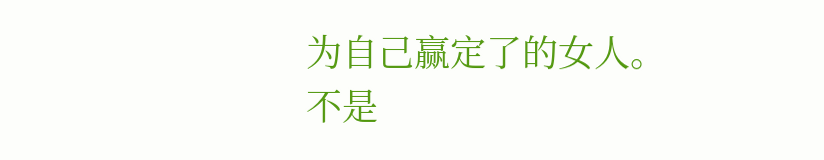为自己赢定了的女人。
不是